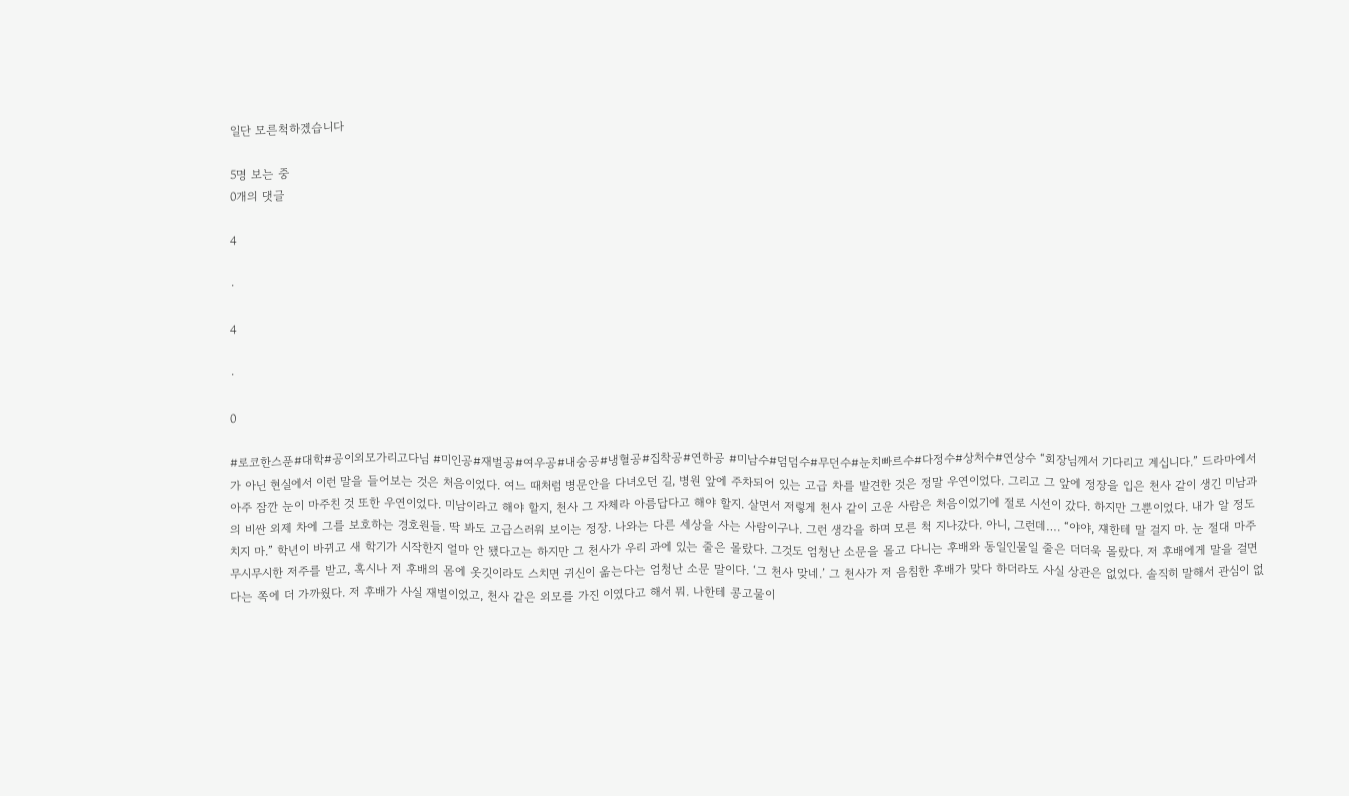일단 모른척하겠습니다

5명 보는 중
0개의 댓글

4

·

4

·

0

#로코한스푼#대학#공이외모가리고다님 #미인공#재벌공#여우공#내숭공#냉혈공#집착공#연하공 #미남수#덤덤수#무던수#눈치빠르수#다정수#상처수#연상수 “회장님께서 기다리고 계십니다.” 드라마에서가 아닌 현실에서 이런 말을 들어보는 것은 처음이었다. 여느 때처럼 병문안을 다녀오던 길, 병원 앞에 주차되어 있는 고급 차를 발견한 것은 정말 우연이었다. 그리고 그 앞에 정장을 입은 천사 같이 생긴 미남과 아주 잠깐 눈이 마주친 것 또한 우연이었다. 미남이라고 해야 할지, 천사 그 자체라 아름답다고 해야 할지. 살면서 저렇게 천사 같이 고운 사람은 처음이었기에 절로 시선이 갔다. 하지만 그뿐이었다. 내가 알 정도의 비싼 외제 차에 그를 보호하는 경호원들. 딱 봐도 고급스러워 보이는 정장. 나와는 다른 세상을 사는 사람이구나. 그런 생각을 하며 모른 척 지나갔다. 아니, 그런데…. “야야, 쟤한테 말 걸지 마. 눈 절대 마주치지 마.” 학년이 바뀌고 새 학기가 시작한지 얼마 안 됐다고는 하지만 그 천사가 우리 과에 있는 줄은 몰랐다. 그것도 엄청난 소문을 몰고 다니는 후배와 동일인물일 줄은 더더욱 몰랐다. 저 후배에게 말을 걸면 무시무시한 저주를 받고, 혹시나 저 후배의 몸에 옷깃이라도 스치면 귀신이 옮는다는 엄청난 소문 말이다. ‘그 천사 맞네.’ 그 천사가 저 음침한 후배가 맞다 하더라도 사실 상관은 없었다. 솔직히 말해서 관심이 없다는 쪽에 더 가까웠다. 저 후배가 사실 재벌이었고, 천사 같은 외모를 가진 이였다고 해서 뭐. 나한테 콩고물이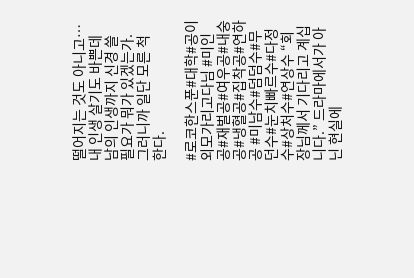떨어지는 것도 아니고… 내 인생 살기도 바쁜데 남의 인생까지 신경 쓸 필요가 뭐가 있겠는가. 그러니까 일단 모른 척 한다.

#로코한스푼#대학#공이외모가리고다님 #미인공#재벌공#여우공#내숭공#냉혈공#집착공#연하공 #미남수#덤덤수#무던수#눈치빠르수#다정수#상처수#연상수 “회장님께서 기다리고 계십니다.” 드라마에서가 아닌 현실에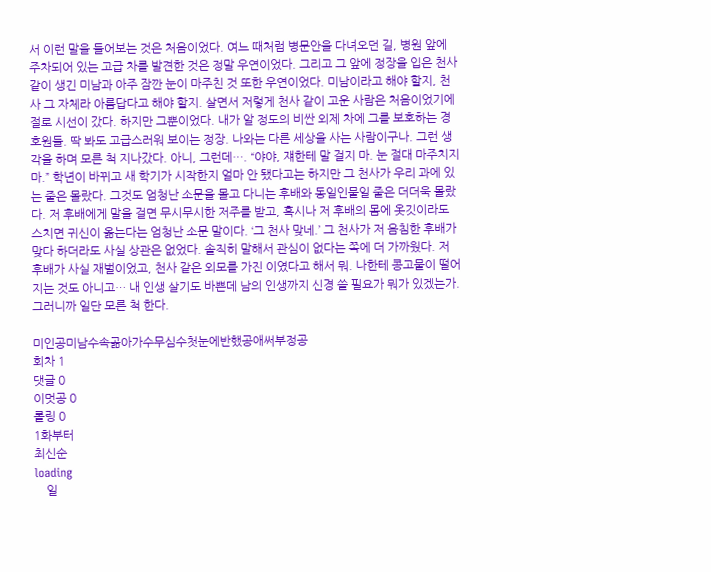서 이런 말을 들어보는 것은 처음이었다. 여느 때처럼 병문안을 다녀오던 길, 병원 앞에 주차되어 있는 고급 차를 발견한 것은 정말 우연이었다. 그리고 그 앞에 정장을 입은 천사 같이 생긴 미남과 아주 잠깐 눈이 마주친 것 또한 우연이었다. 미남이라고 해야 할지, 천사 그 자체라 아름답다고 해야 할지. 살면서 저렇게 천사 같이 고운 사람은 처음이었기에 절로 시선이 갔다. 하지만 그뿐이었다. 내가 알 정도의 비싼 외제 차에 그를 보호하는 경호원들. 딱 봐도 고급스러워 보이는 정장. 나와는 다른 세상을 사는 사람이구나. 그런 생각을 하며 모른 척 지나갔다. 아니, 그런데…. “야야, 쟤한테 말 걸지 마. 눈 절대 마주치지 마.” 학년이 바뀌고 새 학기가 시작한지 얼마 안 됐다고는 하지만 그 천사가 우리 과에 있는 줄은 몰랐다. 그것도 엄청난 소문을 몰고 다니는 후배와 동일인물일 줄은 더더욱 몰랐다. 저 후배에게 말을 걸면 무시무시한 저주를 받고, 혹시나 저 후배의 몸에 옷깃이라도 스치면 귀신이 옮는다는 엄청난 소문 말이다. ‘그 천사 맞네.’ 그 천사가 저 음침한 후배가 맞다 하더라도 사실 상관은 없었다. 솔직히 말해서 관심이 없다는 쪽에 더 가까웠다. 저 후배가 사실 재벌이었고, 천사 같은 외모를 가진 이였다고 해서 뭐. 나한테 콩고물이 떨어지는 것도 아니고… 내 인생 살기도 바쁜데 남의 인생까지 신경 쓸 필요가 뭐가 있겠는가. 그러니까 일단 모른 척 한다.

미인공미남수속곪아가수무심수첫눈에반했공애써부정공
회차 1
댓글 0
이멋공 0
롤링 0
1화부터
최신순
loading
    일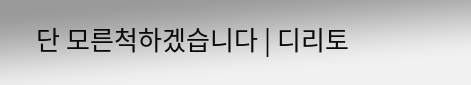단 모른척하겠습니다 | 디리토